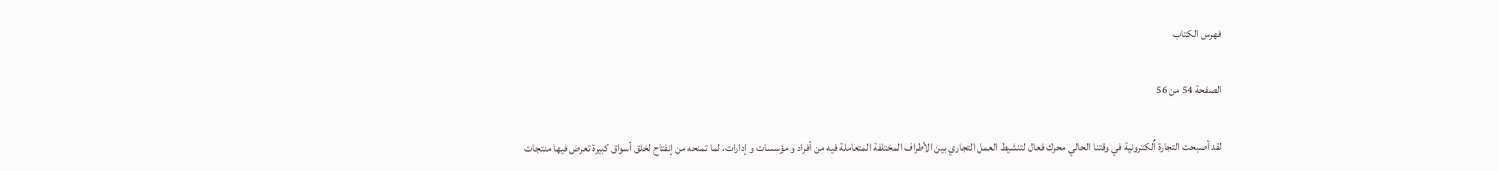فهرس الكتاب

الصفحة 54 من 56

لقد أصبحت التجارة اٌلكترونية في وقتنا الحالي محرك فعال لتنشيط العمل التجاري بين الأطراف المختلفة المتعاملة فيه من أفراد و مؤسسات و إدارات، لما تمنحه من إنفتاح لخلق أسواق كبيرة تعرض فيها منتجات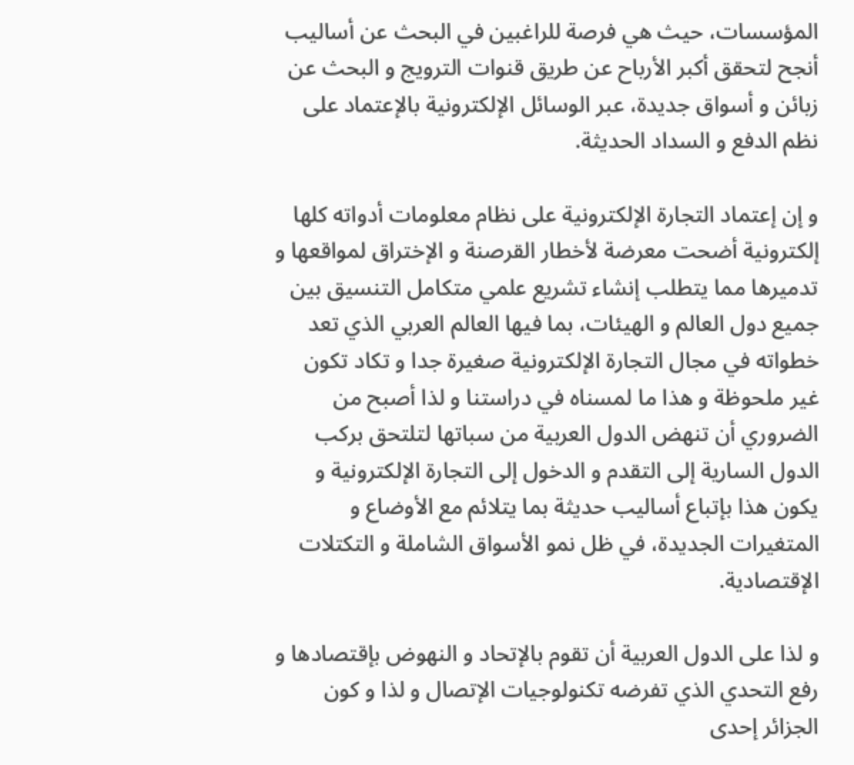المؤسسات، حيث هي فرصة للراغبين في البحث عن أساليب أنجح لتحقق أكبر الأرباح عن طريق قنوات الترويج و البحث عن زبائن و أسواق جديدة، عبر الوسائل الإلكترونية بالإعتماد على نظم الدفع و السداد الحديثة.

و إن إعتماد التجارة الإلكترونية على نظام معلومات أدواته كلها إلكترونية أضحت معرضة لأخطار القرصنة و الإختراق لمواقعها و تدميرها مما يتطلب إنشاء تشريع علمي متكامل التنسيق بين جميع دول العالم و الهيئات، بما فيها العالم العربي الذي تعد خطواته في مجال التجارة الإلكترونية صغيرة جدا و تكاد تكون غير ملحوظة و هذا ما لمسناه في دراستنا و لذا أصبح من الضروري أن تنهض الدول العربية من سباتها لتلتحق بركب الدول السارية إلى التقدم و الدخول إلى التجارة الإلكترونية و يكون هذا بإتباع أساليب حديثة بما يتلائم مع الأوضاع و المتغيرات الجديدة، في ظل نمو الأسواق الشاملة و التكتلات الإقتصادية.

و لذا على الدول العربية أن تقوم بالإتحاد و النهوض بإقتصادها و رفع التحدي الذي تفرضه تكنولوجيات الإتصال و لذا و كون الجزائر إحدى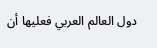دول العالم العربي فعليها أن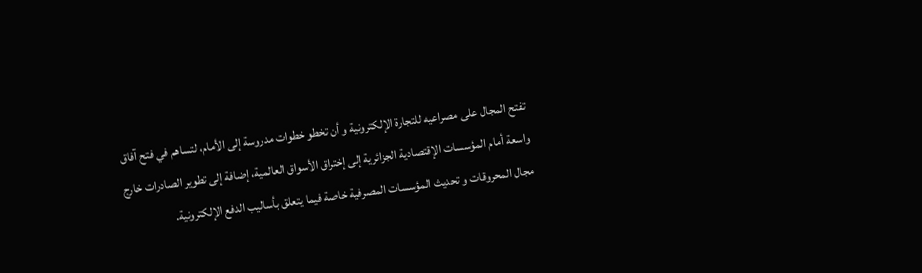تفتح المجال على مصراعيه للتجارة الإلكترونية و أن تخطو خطوات مدروسة إلى الأمام، لتساهم في فتح آفاق واسعة أمام المؤسسات الإقتصادية الجزائرية إلى إختراق الأسواق العالمية، إضافة إلى تطوير الصادرات خارج مجال المحروقات و تحديث المؤسسات المصرفية خاصة فيما يتعلق بأساليب الدفع الإلكترونية.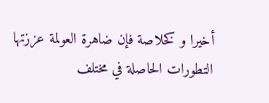أخيرا و كخلاصة فإن ضاهرة العولمة عززتها التطورات الحاصلة في مختلف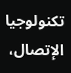تكنولوجيا الإتصال،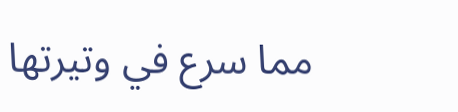مما سرع في وتيرتها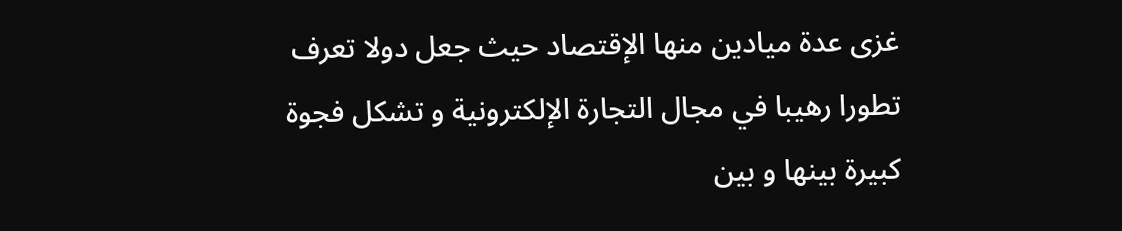غزى عدة ميادين منها الإقتصاد حيث جعل دولا تعرف تطورا رهيبا في مجال التجارة الإلكترونية و تشكل فجوة كبيرة بينها و بين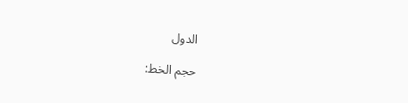الدول

حجم الخط: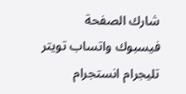شارك الصفحة
فيسبوك واتساب تويتر تليجرام انستجرام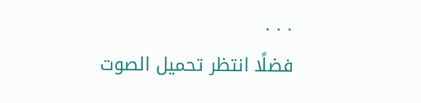. . .
فضلًا انتظر تحميل الصوت